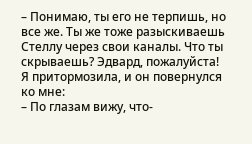– Понимаю, ты его не терпишь, но все же. Ты же тоже разыскиваешь Стеллу через свои каналы. Что ты скрываешь? Эдвард, пожалуйста!
Я притормозила, и он повернулся ко мне:
– По глазам вижу, что-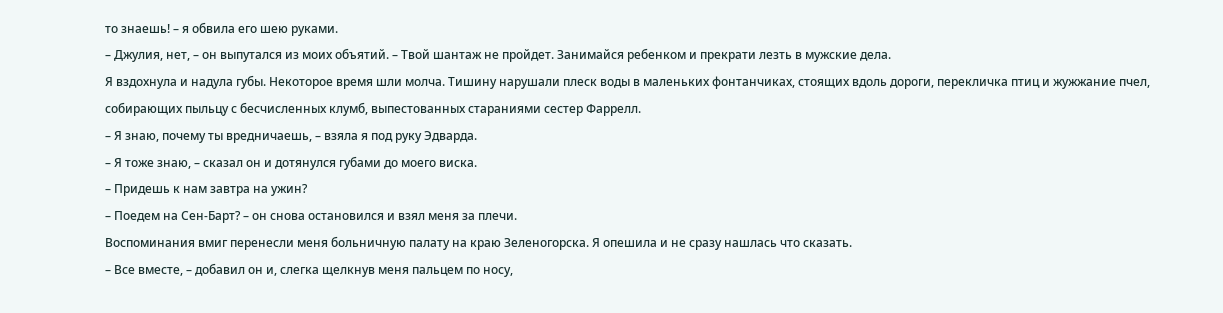то знаешь! – я обвила его шею руками.
– Джулия, нет, – он выпутался из моих объятий. – Твой шантаж не пройдет. Занимайся ребенком и прекрати лезть в мужские дела.
Я вздохнула и надула губы. Некоторое время шли молча. Тишину нарушали плеск воды в маленьких фонтанчиках, стоящих вдоль дороги, перекличка птиц и жужжание пчел, собирающих пыльцу с бесчисленных клумб, выпестованных стараниями сестер Фаррелл.
– Я знаю, почему ты вредничаешь, – взяла я под руку Эдварда.
– Я тоже знаю, – сказал он и дотянулся губами до моего виска.
– Придешь к нам завтра на ужин?
– Поедем на Сен-Барт? – он снова остановился и взял меня за плечи.
Воспоминания вмиг перенесли меня больничную палату на краю Зеленогорска. Я опешила и не сразу нашлась что сказать.
– Все вместе, – добавил он и, слегка щелкнув меня пальцем по носу,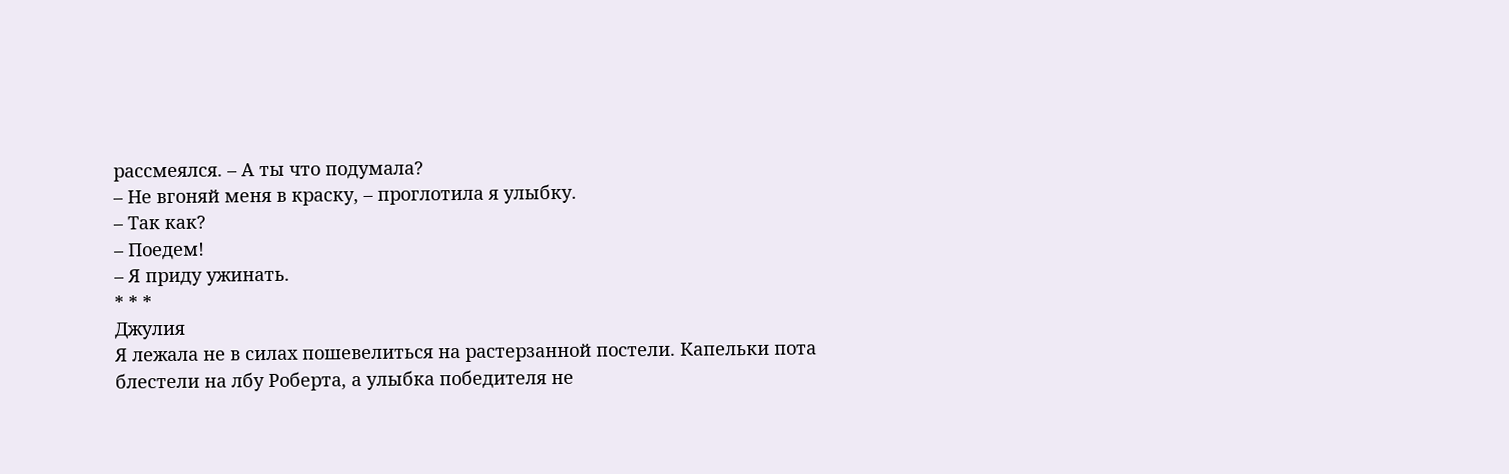рассмеялся. – А ты что подумала?
– Не вгоняй меня в краску, – проглотила я улыбку.
– Так как?
– Поедем!
– Я приду ужинать.
* * *
Джулия
Я лежала не в силах пошевелиться на растерзанной постели. Капельки пота блестели на лбу Роберта, а улыбка победителя не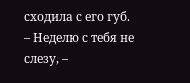сходила с его губ.
– Неделю с тебя не слезу, –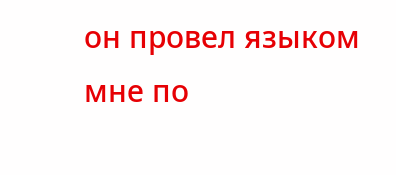он провел языком мне по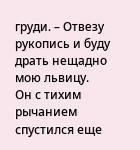груди. – Отвезу рукопись и буду драть нещадно мою львицу.
Он с тихим рычанием спустился еще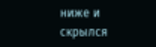ниже и скрылся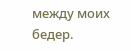между моих бедер.